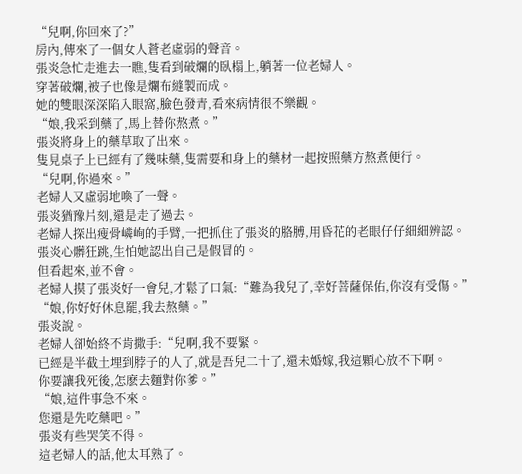“兒啊,你回來了?”
房內,傳來了一個女人蒼老虛弱的聲音。
張炎急忙走進去一瞧,隻看到破爛的臥榻上,躺著一位老婦人。
穿著破爛,被子也像是爛布縫製而成。
她的雙眼深深陷入眼窩,臉色發青,看來病情很不樂觀。
“娘,我采到藥了,馬上替你熬煮。”
張炎將身上的藥草取了出來。
隻見桌子上已經有了幾味藥,隻需要和身上的藥材一起按照藥方熬煮便行。
“兒啊,你過來。”
老婦人又虛弱地喚了一聲。
張炎猶豫片刻,還是走了過去。
老婦人探出瘦骨嶙峋的手臂,一把抓住了張炎的胳膊,用昏花的老眼仔仔細細辨認。
張炎心髒狂跳,生怕她認出自己是假冒的。
但看起來,並不會。
老婦人摸了張炎好一會兒,才鬆了口氣:“難為我兒了,幸好菩薩保佑,你沒有受傷。”
“娘,你好好休息罷,我去熬藥。”
張炎說。
老婦人卻始終不肯撒手:“兒啊,我不要緊。
已經是半截土埋到脖子的人了,就是吾兒二十了,還未婚嫁,我這顆心放不下啊。
你要讓我死後,怎麽去麵對你爹。”
“娘,這件事急不來。
您還是先吃藥吧。”
張炎有些哭笑不得。
這老婦人的話,他太耳熟了。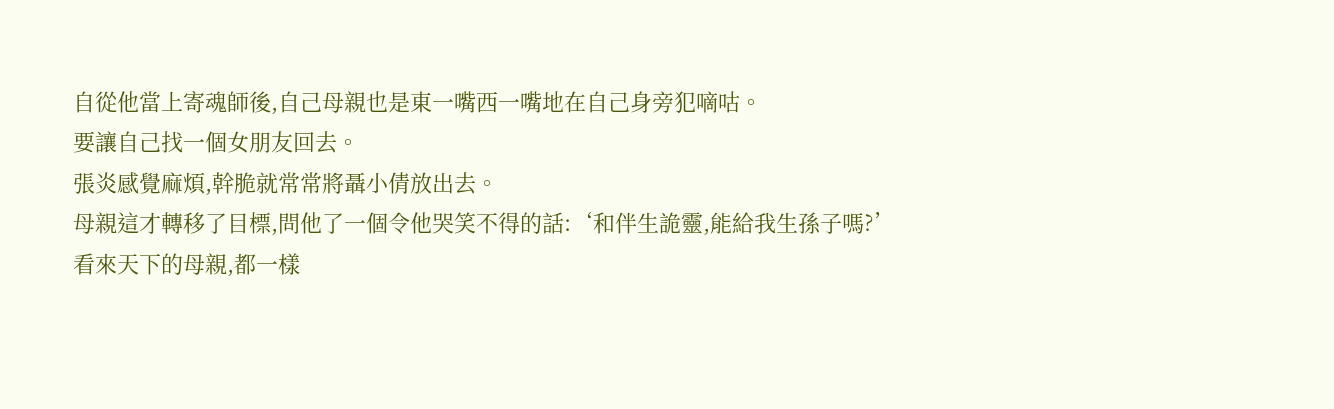自從他當上寄魂師後,自己母親也是東一嘴西一嘴地在自己身旁犯嘀咕。
要讓自己找一個女朋友回去。
張炎感覺麻煩,幹脆就常常將聶小倩放出去。
母親這才轉移了目標,問他了一個令他哭笑不得的話:‘和伴生詭靈,能給我生孫子嗎?’
看來天下的母親,都一樣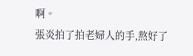啊。
張炎拍了拍老婦人的手,熬好了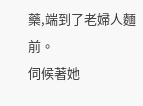藥,端到了老婦人麵前。
伺候著她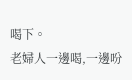喝下。
老婦人一邊喝,一邊吩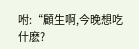咐:“顧生啊,今晚想吃什麽?